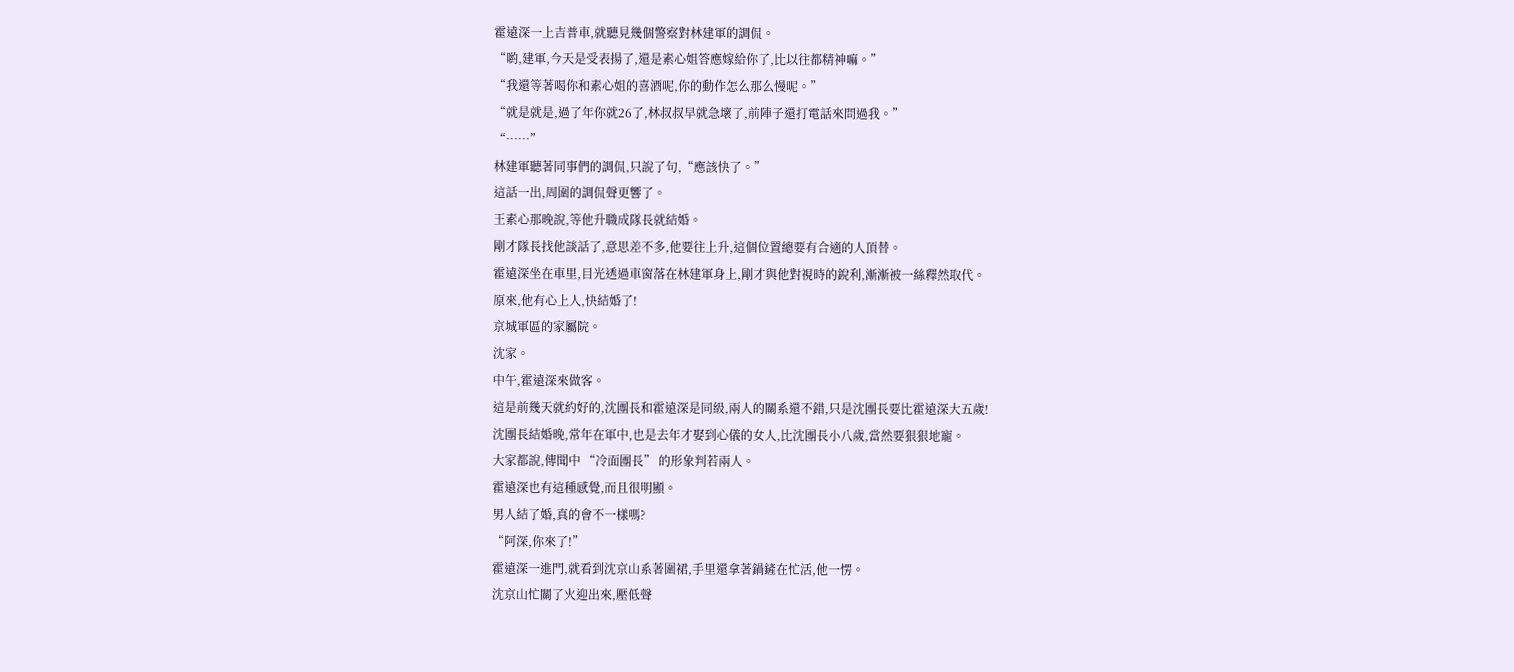霍遠深一上吉普車,就聽見幾個警察對林建軍的調侃。
“喲,建軍,今天是受表揚了,還是素心姐答應嫁給你了,比以往都精神嘛。”
“我還等著喝你和素心姐的喜酒呢,你的動作怎么那么慢呢。”
“就是就是,過了年你就26了,林叔叔早就急壞了,前陣子還打電話來問過我。”
“……”
林建軍聽著同事們的調侃,只說了句,“應該快了。”
這話一出,周圍的調侃聲更響了。
王素心那晚說,等他升職成隊長就結婚。
剛才隊長找他談話了,意思差不多,他要往上升,這個位置總要有合適的人頂替。
霍遠深坐在車里,目光透過車窗落在林建軍身上,剛才與他對視時的銳利,漸漸被一絲釋然取代。
原來,他有心上人,快結婚了!
京城軍區的家屬院。
沈家。
中午,霍遠深來做客。
這是前幾天就約好的,沈團長和霍遠深是同級,兩人的關系還不錯,只是沈團長要比霍遠深大五歲!
沈團長結婚晚,常年在軍中,也是去年才娶到心儀的女人,比沈團長小八歲,當然要狠狠地寵。
大家都說,傳聞中 “冷面團長” 的形象判若兩人。
霍遠深也有這種感覺,而且很明顯。
男人結了婚,真的會不一樣嗎?
“阿深,你來了!”
霍遠深一進門,就看到沈京山系著圍裙,手里還拿著鍋鏟在忙活,他一愣。
沈京山忙關了火迎出來,壓低聲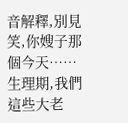音解釋,別見笑,你嫂子那個今天……生理期,我們這些大老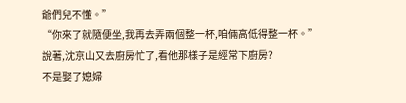爺們兒不懂。”
“你來了就隨便坐,我再去弄兩個整一杯,咱倆高低得整一杯。”
說著,沈京山又去廚房忙了,看他那樣子是經常下廚房?
不是娶了媳婦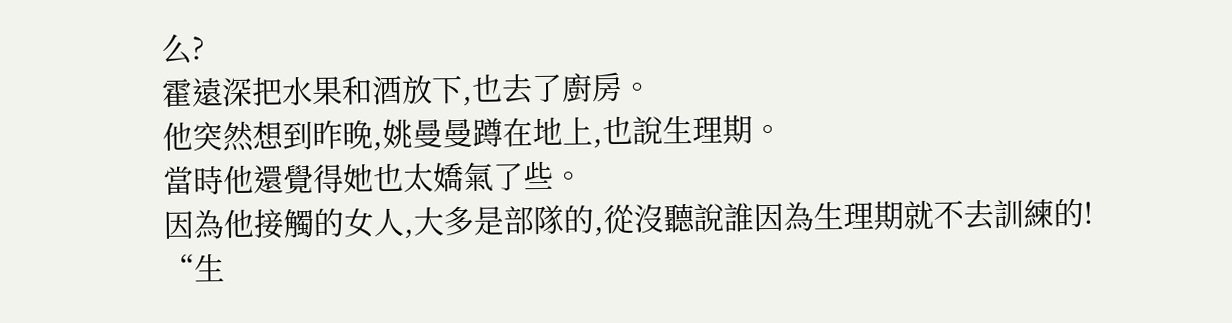么?
霍遠深把水果和酒放下,也去了廚房。
他突然想到昨晚,姚曼曼蹲在地上,也說生理期。
當時他還覺得她也太嬌氣了些。
因為他接觸的女人,大多是部隊的,從沒聽說誰因為生理期就不去訓練的!
“生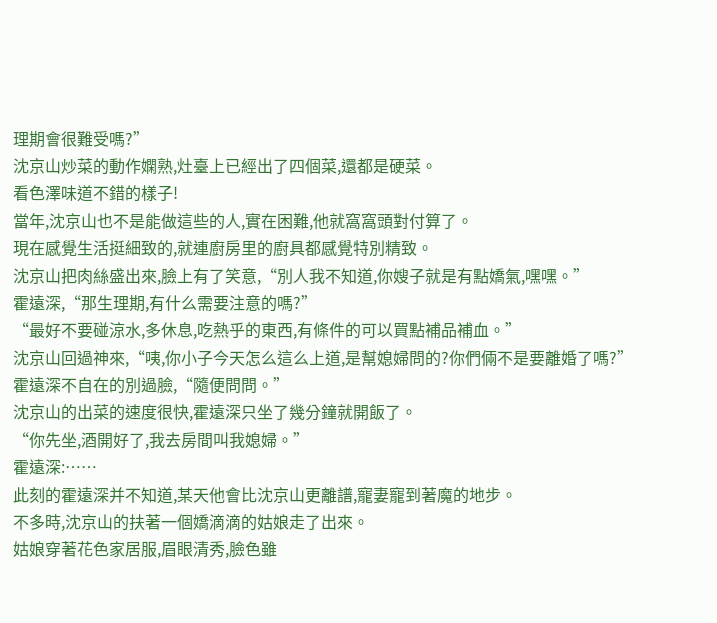理期會很難受嗎?”
沈京山炒菜的動作嫻熟,灶臺上已經出了四個菜,還都是硬菜。
看色澤味道不錯的樣子!
當年,沈京山也不是能做這些的人,實在困難,他就窩窩頭對付算了。
現在感覺生活挺細致的,就連廚房里的廚具都感覺特別精致。
沈京山把肉絲盛出來,臉上有了笑意,“別人我不知道,你嫂子就是有點嬌氣,嘿嘿。”
霍遠深,“那生理期,有什么需要注意的嗎?”
“最好不要碰涼水,多休息,吃熱乎的東西,有條件的可以買點補品補血。”
沈京山回過神來,“咦,你小子今天怎么這么上道,是幫媳婦問的?你們倆不是要離婚了嗎?”
霍遠深不自在的別過臉,“隨便問問。”
沈京山的出菜的速度很快,霍遠深只坐了幾分鐘就開飯了。
“你先坐,酒開好了,我去房間叫我媳婦。”
霍遠深:……
此刻的霍遠深并不知道,某天他會比沈京山更離譜,寵妻寵到著魔的地步。
不多時,沈京山的扶著一個嬌滴滴的姑娘走了出來。
姑娘穿著花色家居服,眉眼清秀,臉色雖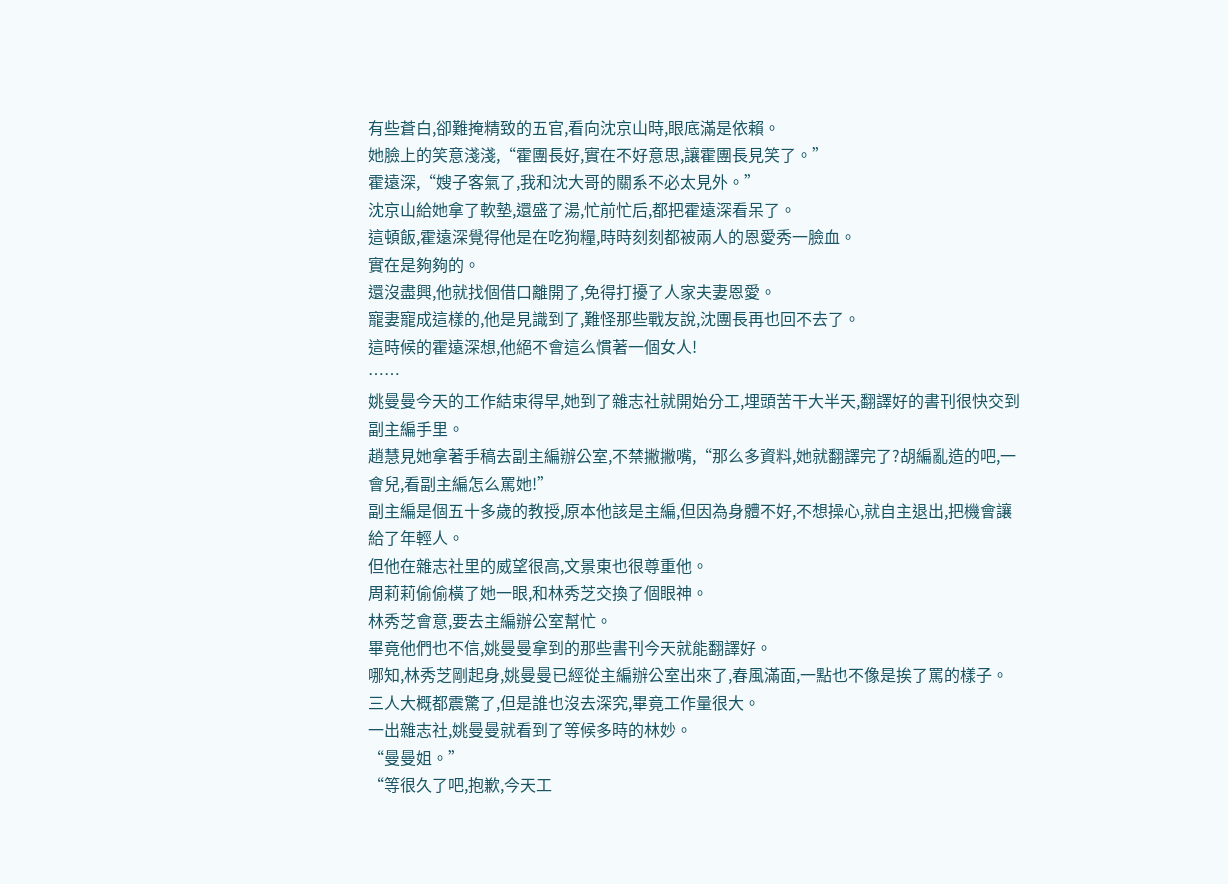有些蒼白,卻難掩精致的五官,看向沈京山時,眼底滿是依賴。
她臉上的笑意淺淺,“霍團長好,實在不好意思,讓霍團長見笑了。”
霍遠深,“嫂子客氣了,我和沈大哥的關系不必太見外。”
沈京山給她拿了軟墊,還盛了湯,忙前忙后,都把霍遠深看呆了。
這頓飯,霍遠深覺得他是在吃狗糧,時時刻刻都被兩人的恩愛秀一臉血。
實在是夠夠的。
還沒盡興,他就找個借口離開了,免得打擾了人家夫妻恩愛。
寵妻寵成這樣的,他是見識到了,難怪那些戰友說,沈團長再也回不去了。
這時候的霍遠深想,他絕不會這么慣著一個女人!
……
姚曼曼今天的工作結束得早,她到了雜志社就開始分工,埋頭苦干大半天,翻譯好的書刊很快交到副主編手里。
趙慧見她拿著手稿去副主編辦公室,不禁撇撇嘴,“那么多資料,她就翻譯完了?胡編亂造的吧,一會兒,看副主編怎么罵她!”
副主編是個五十多歲的教授,原本他該是主編,但因為身體不好,不想操心,就自主退出,把機會讓給了年輕人。
但他在雜志社里的威望很高,文景東也很尊重他。
周莉莉偷偷橫了她一眼,和林秀芝交換了個眼神。
林秀芝會意,要去主編辦公室幫忙。
畢竟他們也不信,姚曼曼拿到的那些書刊今天就能翻譯好。
哪知,林秀芝剛起身,姚曼曼已經從主編辦公室出來了,春風滿面,一點也不像是挨了罵的樣子。
三人大概都震驚了,但是誰也沒去深究,畢竟工作量很大。
一出雜志社,姚曼曼就看到了等候多時的林妙。
“曼曼姐。”
“等很久了吧,抱歉,今天工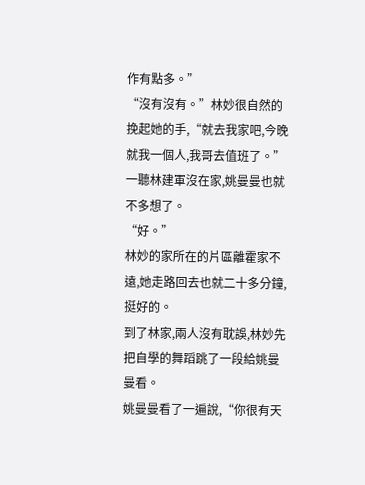作有點多。”
“沒有沒有。”林妙很自然的挽起她的手,“就去我家吧,今晚就我一個人,我哥去值班了。”
一聽林建軍沒在家,姚曼曼也就不多想了。
“好。”
林妙的家所在的片區離霍家不遠,她走路回去也就二十多分鐘,挺好的。
到了林家,兩人沒有耽誤,林妙先把自學的舞蹈跳了一段給姚曼曼看。
姚曼曼看了一遍說,“你很有天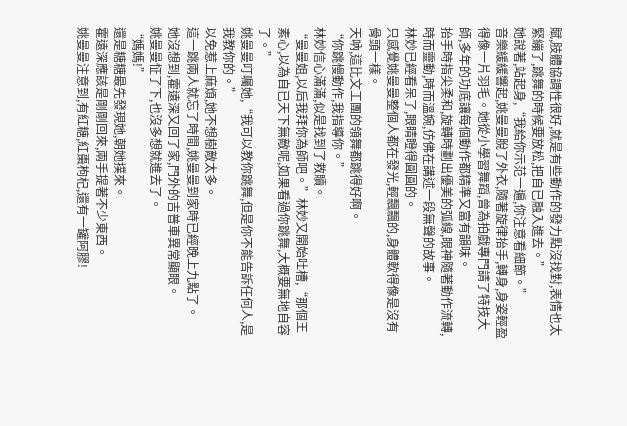賦,肢體協調性很好,就是有些動作的發力點沒找對,表情也太緊繃了,跳舞的時候要放松,把自已融入進去。”
她說著,站起身,“我給你示范一遍,你注意看細節。”
音樂緩緩響起,姚曼曼脫了外衣,隨著旋律抬手,轉身,身姿輕盈得像一片羽毛。她從小學習舞蹈,曾為拍戲專門請了特技大師,多年的功底讓每個動作都精準又富有韻味。
抬手時指尖柔和,旋轉時劃出優美的弧線,眼神隨著動作流轉,時而靈動,時而溫婉,仿佛在講述一段無聲的故事。
林妙已經看呆了,眼睛瞪得圓圓的。
只感覺姚曼曼整個人都在發光,輕飄飄的,身體軟得像是沒有骨頭一樣。
天吶,這比文工團的領舞都跳得好啊。
“你跳慢動作,我指導你。”
林妙信心滿滿,似是找到了救贖。
“曼曼姐,以后我拜你為師吧。”林妙又開始吐槽,“那個王素心,以為自已天下無敵呢,如果看過你跳舞,大概要無地自容了。”
姚曼曼叮囑她,“我可以教你跳舞,但是你不能告訴任何人,是我教你的。”
以免惹上麻煩,她不想樹敵太多。
這一跳兩人就忘了時間,姚曼曼到家時已經晚上九點了。
她沒想到,霍遠深又回了家,門外的吉普車異常顯眼。
姚曼曼怔了下,也沒多想就進去了。
“媽媽!”
還是糖糖最先發現她,朝她撲來。
霍遠深應該是剛剛回來,兩手提著不少東西。
姚曼曼注意到,有紅糖,紅棗枸杞,還有一罐阿膠!